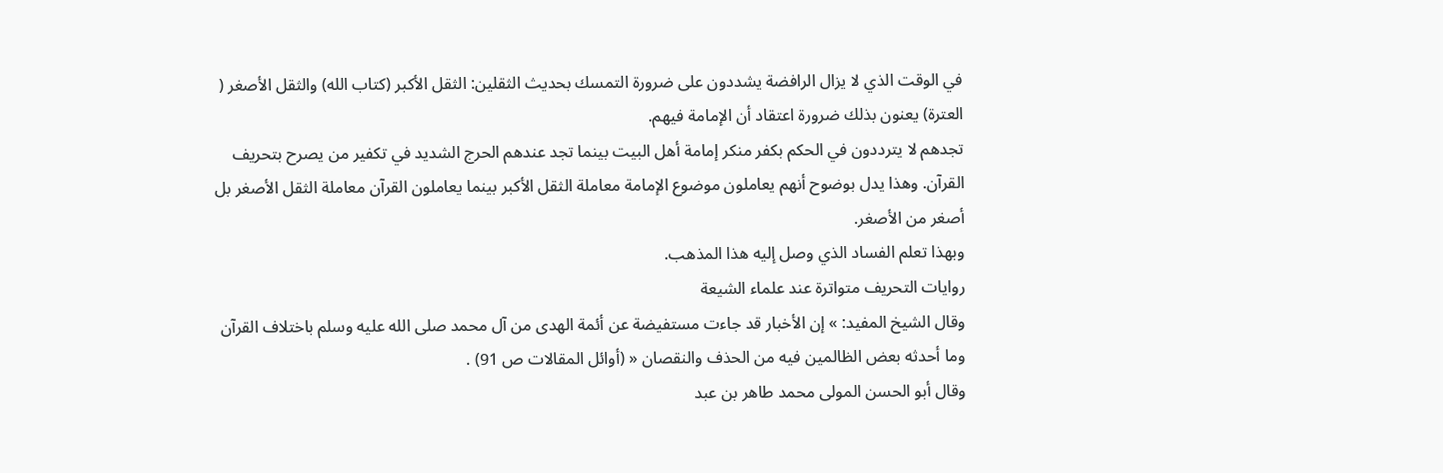في الوقت الذي لا يزال الرافضة يشددون على ضرورة التمسك بحديث الثقلين: الثقل الأكبر (كتاب الله) والثقل الأصغر ( العترة) يعنون بذلك ضرورة اعتقاد أن الإمامة فيهم.
تجدهم لا يترددون في الحكم بكفر منكر إمامة أهل البيت بينما تجد عندهم الحرج الشديد في تكفير من يصرح بتحريف القرآن. وهذا يدل بوضوح أنهم يعاملون موضوع الإمامة معاملة الثقل الأكبر بينما يعاملون القرآن معاملة الثقل الأصغر بل أصغر من الأصغر.
وبهذا تعلم الفساد الذي وصل إليه هذا المذهب.
روايات التحريف متواترة عند علماء الشيعة
وقال الشيخ المفيد: » إن الأخبار قد جاءت مستفيضة عن أئمة الهدى من آل محمد صلى الله عليه وسلم باختلاف القرآن وما أحدثه بعض الظالمين فيه من الحذف والنقصان « (أوائل المقالات ص 91) .
وقال أبو الحسن المولى محمد طاهر بن عبد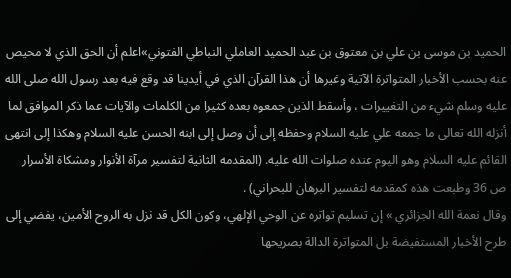الحميد بن موسى بن علي بن معتوق بن عبد الحميد العاملي النباطي الفتوني»اعلم أن الحق الذي لا محيص عنه بحسب الأخبار المتواترة الآتية وغيرها أن هذا القرآن الذي في أيدينا قد وقع فيه بعد رسول الله صلى الله عليه وسلم شيء من التغييرات ، وأسقط الذين جمعوه بعده كثيرا من الكلمات والآيات عما ذكر الموافق لما أنزله الله تعالى ما جمعه علي عليه السلام وحفظه إلى أن وصل إلى ابنه الحسن عليه السلام وهكذا إلى انتهى القائم عليه السلام وهو اليوم عنده صلوات الله عليه. (المقدمه الثانية لتفسير مرآة الأنوار ومشكاة الأسرار ص 36 وطبعت هذه كمقدمه لتفسير البرهان للبحراني) .
وقال نعمة الله الجزائري » إن تسليم تواتره عن الوحي الإلهي، وكون الكل قد نزل به الروح الأمين، يفضي إلى طرح الأخبار المستفيضة بل المتواترة الدالة بصريحها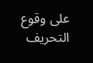على وقوع التحريف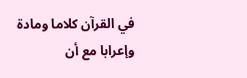في القرآن كلاما ومادة وإعرابا مع أن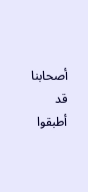أصحابنا قد أطبقوا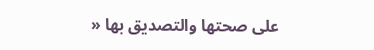على صحتها والتصديق بها «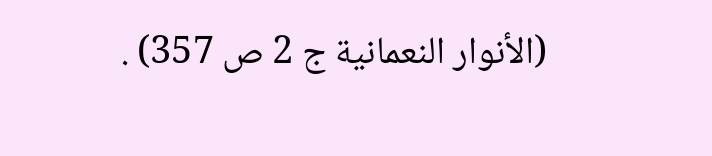(الأنوار النعمانية ج 2 ص 357) .